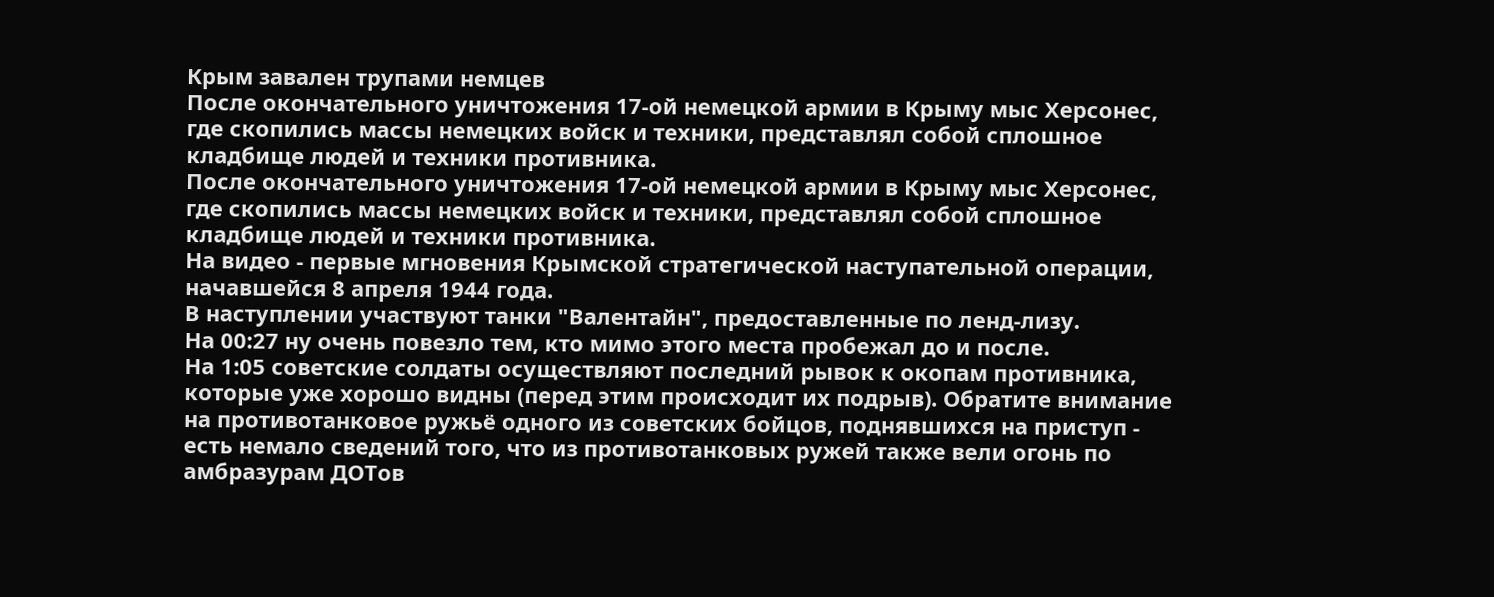Крым завален трупами немцев
После окончательного уничтожения 17-ой немецкой армии в Крыму мыс Херсонес, где скопились массы немецких войск и техники, представлял собой сплошное кладбище людей и техники противника.
После окончательного уничтожения 17-ой немецкой армии в Крыму мыс Херсонес, где скопились массы немецких войск и техники, представлял собой сплошное кладбище людей и техники противника.
На видео - первые мгновения Крымской стратегической наступательной операции, начавшейся 8 апреля 1944 года.
В наступлении участвуют танки "Валентайн", предоставленные по ленд-лизу.
На 00:27 ну очень повезло тем, кто мимо этого места пробежал до и после.
На 1:05 советские солдаты осуществляют последний рывок к окопам противника, которые уже хорошо видны (перед этим происходит их подрыв). Обратите внимание на противотанковое ружьё одного из советских бойцов, поднявшихся на приступ - есть немало сведений того, что из противотанковых ружей также вели огонь по амбразурам ДОТов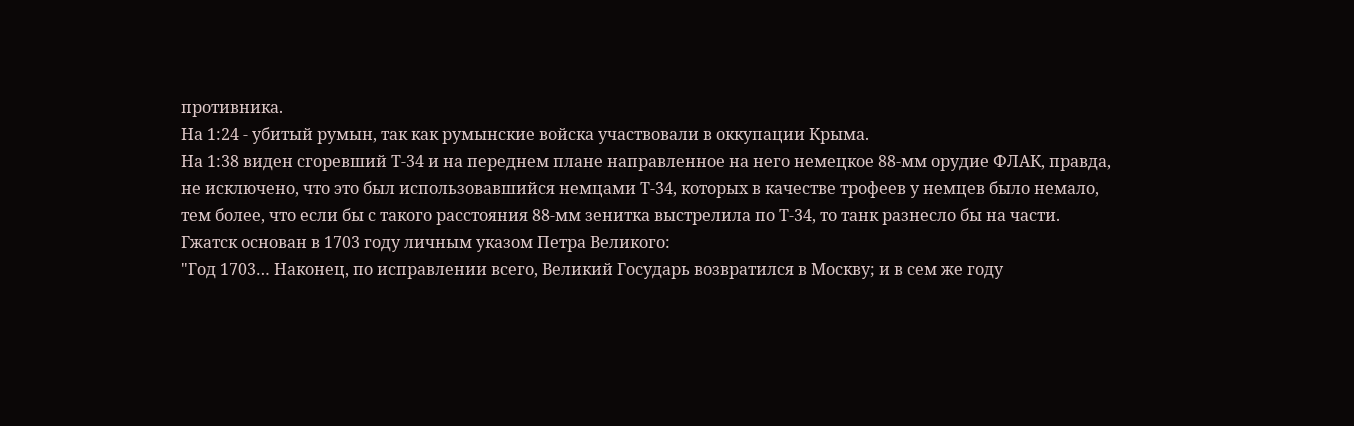противника.
На 1:24 - убитый румын, так как румынские войска участвовали в оккупации Крыма.
На 1:38 виден сгоревший Т-34 и на переднем плане направленное на него немецкое 88-мм орудие ФЛАК, правда, не исключено, что это был использовавшийся немцами Т-34, которых в качестве трофеев у немцев было немало, тем более, что если бы с такого расстояния 88-мм зенитка выстрелила по Т-34, то танк разнесло бы на части.
Гжатск основан в 1703 году личным указом Петра Великого:
"Год 1703… Наконец, по исправлении всего, Великий Государь возвратился в Москву; и в сем же году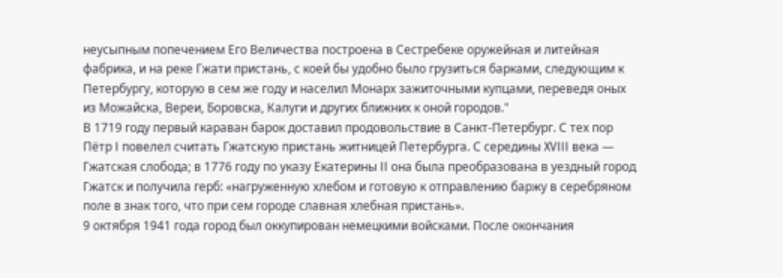неусыпным попечением Его Величества построена в Сестребеке оружейная и литейная фабрика, и на реке Гжати пристань, с коей бы удобно было грузиться барками, следующим к Петербургу, которую в сем же году и населил Монарх зажиточными купцами, переведя оных из Можайска, Вереи, Боровска, Калуги и других ближних к оной городов."
В 1719 году первый караван барок доставил продовольствие в Санкт-Петербург. С тех пор Пётр I повелел считать Гжатскую пристань житницей Петербурга. С середины XVIII века — Гжатская слобода; в 1776 году по указу Екатерины II она была преобразована в уездный город Гжатск и получила герб: «нагруженную хлебом и готовую к отправлению баржу в серебряном поле в знак того, что при сем городе славная хлебная пристань».
9 октября 1941 года город был оккупирован немецкими войсками. После окончания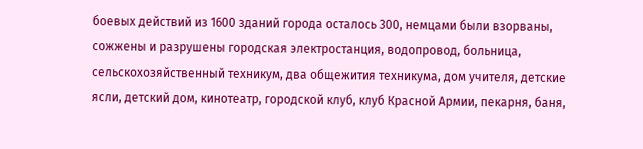боевых действий из 1600 зданий города осталось 300, немцами были взорваны, сожжены и разрушены городская электростанция, водопровод, больница, сельскохозяйственный техникум, два общежития техникума, дом учителя, детские ясли, детский дом, кинотеатр, городской клуб, клуб Красной Армии, пекарня, баня,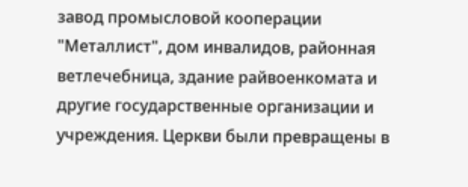завод промысловой кооперации "Металлист", дом инвалидов, районная ветлечебница, здание райвоенкомата и другие государственные организации и учреждения. Церкви были превращены в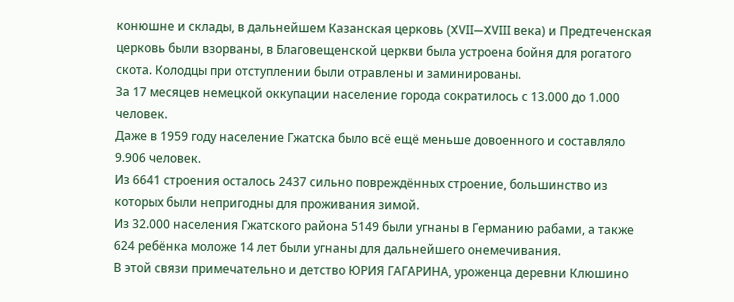конюшне и склады, в дальнейшем Казанская церковь (XVII—XVIII века) и Предтеченская церковь были взорваны, в Благовещенской церкви была устроена бойня для рогатого скота. Колодцы при отступлении были отравлены и заминированы.
За 17 месяцев немецкой оккупации население города сократилось с 13.000 до 1.000 человек.
Даже в 1959 году население Гжатска было всё ещё меньше довоенного и составляло 9.906 человек.
Из 6641 строения осталось 2437 сильно повреждённых строение, большинство из которых были непригодны для проживания зимой.
Из 32.000 населения Гжатского района 5149 были угнаны в Германию рабами, а также 624 ребёнка моложе 14 лет были угнаны для дальнейшего онемечивания.
В этой связи примечательно и детство ЮРИЯ ГАГАРИНА, уроженца деревни Клюшино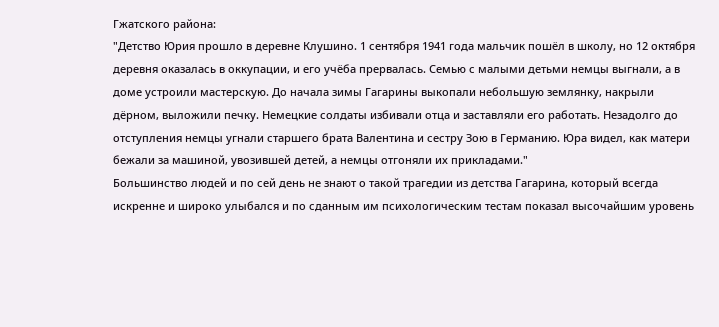Гжатского района:
"Детство Юрия прошло в деревне Клушино. 1 сентября 1941 года мальчик пошёл в школу, но 12 октября деревня оказалась в оккупации, и его учёба прервалась. Семью с малыми детьми немцы выгнали, а в доме устроили мастерскую. До начала зимы Гагарины выкопали небольшую землянку, накрыли дёрном, выложили печку. Немецкие солдаты избивали отца и заставляли его работать. Незадолго до отступления немцы угнали старшего брата Валентина и сестру Зою в Германию. Юра видел, как матери бежали за машиной, увозившей детей, а немцы отгоняли их прикладами."
Большинство людей и по сей день не знают о такой трагедии из детства Гагарина, который всегда искренне и широко улыбался и по сданным им психологическим тестам показал высочайшим уровень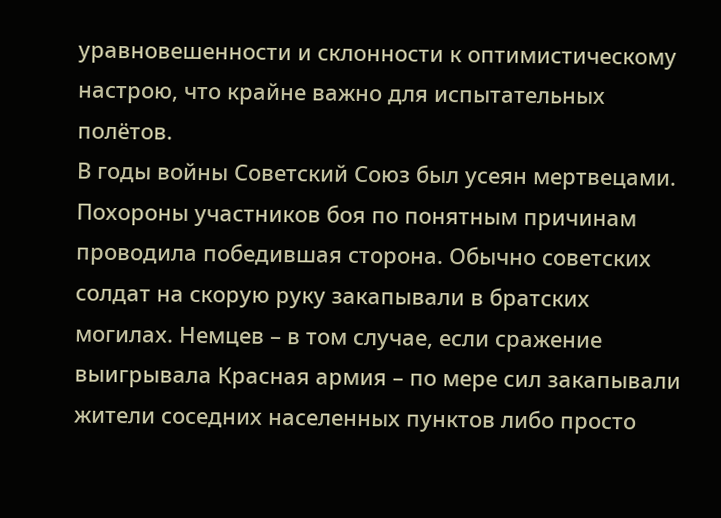уравновешенности и склонности к оптимистическому настрою, что крайне важно для испытательных полётов.
В годы войны Советский Союз был усеян мертвецами. Похороны участников боя по понятным причинам проводила победившая сторона. Обычно советских солдат на скорую руку закапывали в братских могилах. Немцев – в том случае, если сражение выигрывала Красная армия – по мере сил закапывали жители соседних населенных пунктов либо просто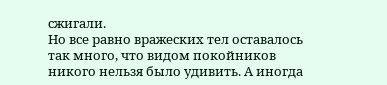сжигали.
Но все равно вражеских тел оставалось так много, что видом покойников никого нельзя было удивить. А иногда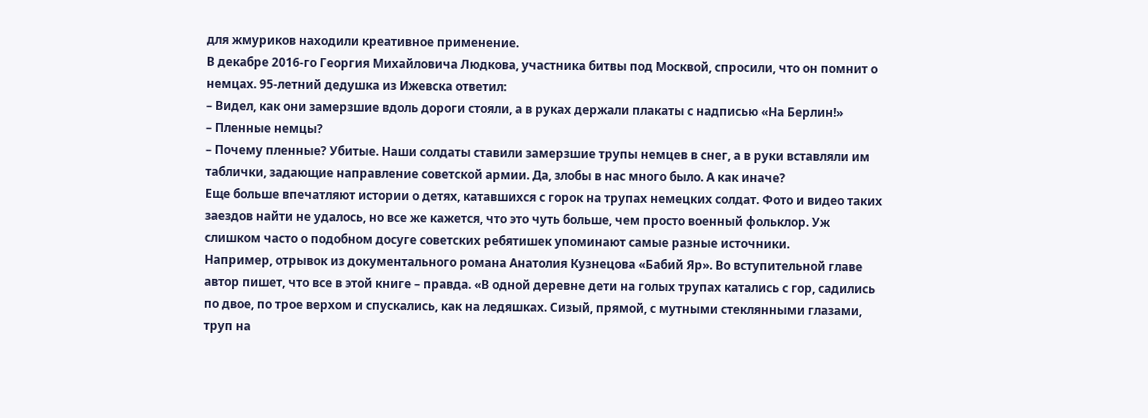для жмуриков находили креативное применение.
В декабре 2016-го Георгия Михайловича Людкова, участника битвы под Москвой, спросили, что он помнит о немцах. 95-летний дедушка из Ижевска ответил:
– Видел, как они замерзшие вдоль дороги стояли, а в руках держали плакаты с надписью «На Берлин!»
– Пленные немцы?
– Почему пленные? Убитые. Наши солдаты ставили замерзшие трупы немцев в снег, а в руки вставляли им таблички, задающие направление советской армии. Да, злобы в нас много было. А как иначе?
Еще больше впечатляют истории о детях, катавшихся с горок на трупах немецких солдат. Фото и видео таких заездов найти не удалось, но все же кажется, что это чуть больше, чем просто военный фольклор. Уж слишком часто о подобном досуге советских ребятишек упоминают самые разные источники.
Например, отрывок из документального романа Анатолия Кузнецова «Бабий Яр». Во вступительной главе автор пишет, что все в этой книге – правда. «В одной деревне дети на голых трупах катались с гор, садились по двое, по трое верхом и спускались, как на ледяшках. Сизый, прямой, с мутными стеклянными глазами, труп на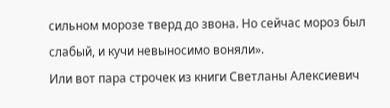сильном морозе тверд до звона. Но сейчас мороз был слабый, и кучи невыносимо воняли».
Или вот пара строчек из книги Светланы Алексиевич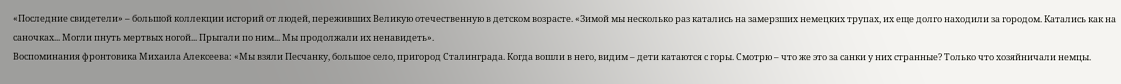«Последние свидетели» – большой коллекции историй от людей, переживших Великую отечественную в детском возрасте. «Зимой мы несколько раз катались на замерзших немецких трупах, их еще долго находили за городом. Катались как на саночках... Могли пнуть мертвых ногой... Прыгали по ним... Мы продолжали их ненавидеть».
Воспоминания фронтовика Михаила Алексеева: «Мы взяли Песчанку, большое село, пригород Сталинграда. Когда вошли в него, видим – дети катаются с горы. Смотрю – что же это за санки у них странные? Только что хозяйничали немцы.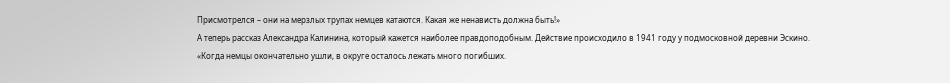Присмотрелся – они на мерзлых трупах немцев катаются. Какая же ненависть должна быть!»
А теперь рассказ Александра Калинина, который кажется наиболее правдоподобным. Действие происходило в 1941 году у подмосковной деревни Эскино. «Когда немцы окончательно ушли, в округе осталось лежать много погибших.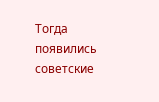Тогда появились советские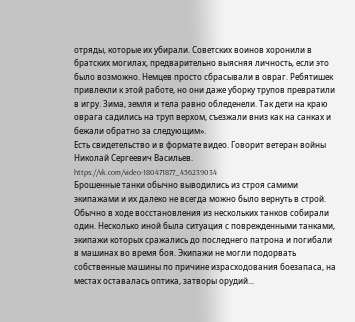отряды, которые их убирали. Советских воинов хоронили в братских могилах, предварительно выясняя личность, если это было возможно. Немцев просто сбрасывали в овраг. Ребятишек привлекли к этой работе, но они даже уборку трупов превратили в игру. Зима, земля и тела равно обледенели. Так дети на краю оврага садились на труп верхом, съезжали вниз как на санках и бежали обратно за следующим».
Есть свидетельство и в формате видео. Говорит ветеран войны Николай Сергеевич Васильев. https://vk.com/video-180471877_456239034
Брошенные танки обычно выводились из строя самими экипажами и их далеко не всегда можно было вернуть в строй. Обычно в ходе восстановления из нескольких танков собирали один. Несколько иной была ситуация с поврежденными танками, экипажи которых сражались до последнего патрона и погибали в машинах во время боя. Экипажи не могли подорвать собственные машины по причине израсходования боезапаса, на местах оставалась оптика, затворы орудий...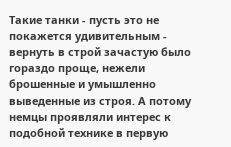Такие танки - пусть это не покажется удивительным - вернуть в строй зачастую было гораздо проще, нежели брошенные и умышленно выведенные из строя. А потому немцы проявляли интерес к подобной технике в первую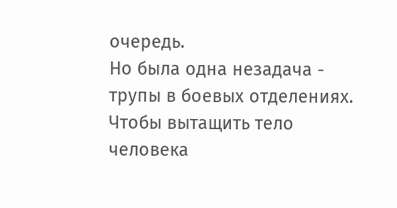очередь.
Но была одна незадача - трупы в боевых отделениях. Чтобы вытащить тело человека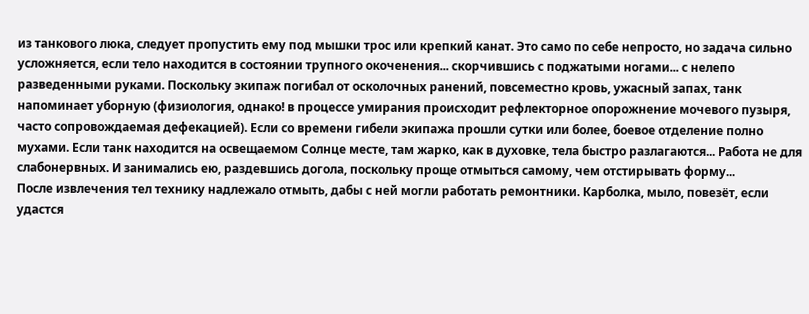из танкового люка, следует пропустить ему под мышки трос или крепкий канат. Это само по себе непросто, но задача сильно усложняется, если тело находится в состоянии трупного окоченения... скорчившись с поджатыми ногами... с нелепо разведенными руками. Поскольку экипаж погибал от осколочных ранений, повсеместно кровь, ужасный запах, танк напоминает уборную (физиология, однако! в процессе умирания происходит рефлекторное опорожнение мочевого пузыря, часто сопровождаемая дефекацией). Если со времени гибели экипажа прошли сутки или более, боевое отделение полно мухами. Если танк находится на освещаемом Солнце месте, там жарко, как в духовке, тела быстро разлагаются... Работа не для слабонервных. И занимались ею, раздевшись догола, поскольку проще отмыться самому, чем отстирывать форму...
После извлечения тел технику надлежало отмыть, дабы с ней могли работать ремонтники. Карболка, мыло, повезёт, если удастся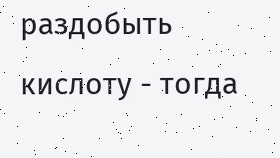раздобыть кислоту - тогда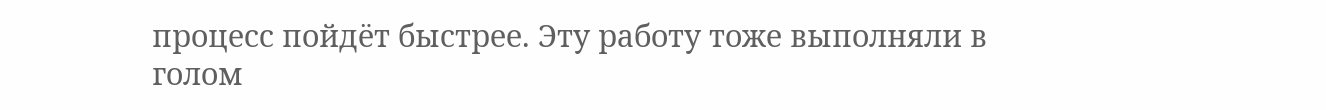процесс пойдёт быстрее. Эту работу тоже выполняли в голом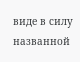виде в силу названной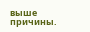выше причины.